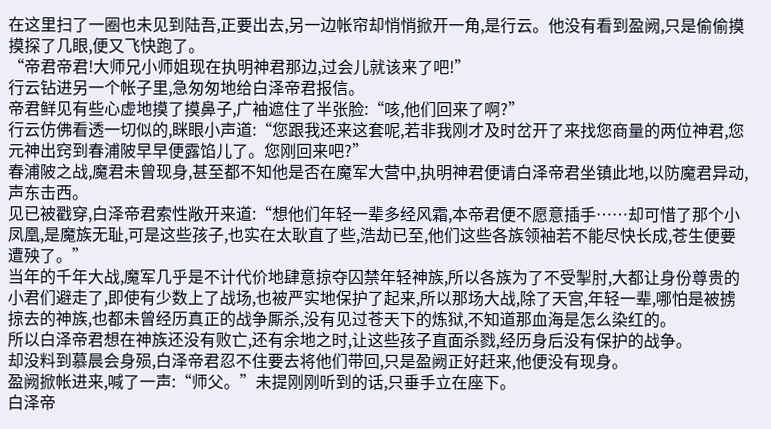在这里扫了一圈也未见到陆吾,正要出去,另一边帐帘却悄悄掀开一角,是行云。他没有看到盈阙,只是偷偷摸摸探了几眼,便又飞快跑了。
“帝君帝君!大师兄小师姐现在执明神君那边,过会儿就该来了吧!”
行云钻进另一个帐子里,急匆匆地给白泽帝君报信。
帝君鲜见有些心虚地摸了摸鼻子,广袖遮住了半张脸:“咳,他们回来了啊?”
行云仿佛看透一切似的,眯眼小声道:“您跟我还来这套呢,若非我刚才及时岔开了来找您商量的两位神君,您元神出窍到春浦陂早早便露馅儿了。您刚回来吧?”
春浦陂之战,魔君未曾现身,甚至都不知他是否在魔军大营中,执明神君便请白泽帝君坐镇此地,以防魔君异动,声东击西。
见已被戳穿,白泽帝君索性敞开来道:“想他们年轻一辈多经风霜,本帝君便不愿意插手……却可惜了那个小凤凰,是魔族无耻,可是这些孩子,也实在太耿直了些,浩劫已至,他们这些各族领袖若不能尽快长成,苍生便要遭殃了。”
当年的千年大战,魔军几乎是不计代价地肆意掠夺囚禁年轻神族,所以各族为了不受掣肘,大都让身份尊贵的小君们避走了,即使有少数上了战场,也被严实地保护了起来,所以那场大战,除了天宫,年轻一辈,哪怕是被掳掠去的神族,也都未曾经历真正的战争厮杀,没有见过苍天下的炼狱,不知道那血海是怎么染红的。
所以白泽帝君想在神族还没有败亡,还有余地之时,让这些孩子直面杀戮,经历身后没有保护的战争。
却没料到慕晨会身殒,白泽帝君忍不住要去将他们带回,只是盈阙正好赶来,他便没有现身。
盈阙掀帐进来,喊了一声:“师父。”未提刚刚听到的话,只垂手立在座下。
白泽帝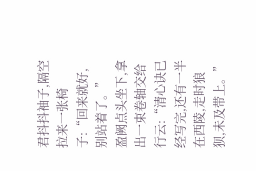君抖抖袖子,隔空拉来一张椅子:“回来就好,别站着了。”
盈阙点头坐下,拿出一束卷轴交给行云:“清心诀已经写完,还有一半在西陵,走时狼狈,未及带上。”